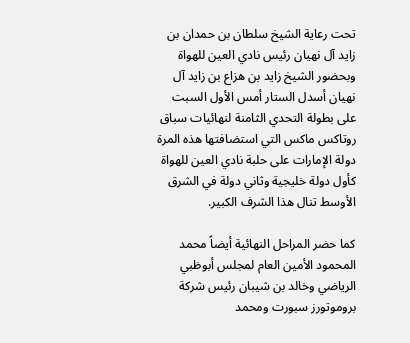تحت رعاية الشيخ سلطان بن حمدان بن زايد آل نهيان رئيس نادي العين للهواة وبحضور الشيخ زايد بن هزاع بن زايد آل نهيان أسدل الستار أمس الأول السبت على بطولة التحدي الثامنة لنهائيات سباق روتاكس ماكس التي استضافتها هذه المرة دولة الإمارات على حلبة نادي العين للهواة كأول دولة خليجية وثاني دولة في الشرق الأوسط تنال هذا الشرف الكبير.

كما حضر المراحل النهائية أيضاً محمد المحمود الأمين العام لمجلس أبوظبي الرياضي وخالد بن شيبان رئيس شركة بروموتورز سبورت ومحمد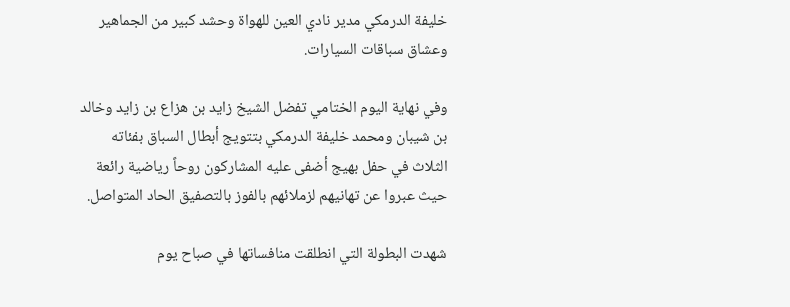خليفة الدرمكي مدير نادي العين للهواة وحشد كبير من الجماهير وعشاق سباقات السيارات.

وفي نهاية اليوم الختامي تفضل الشيخ زايد بن هزاع بن زايد وخالد بن شيبان ومحمد خليفة الدرمكي بتتويج أبطال السباق بفئاته الثلاث في حفل بهيج أضفى عليه المشاركون روحاً رياضية رائعة حيث عبروا عن تهانيهم لزملائهم بالفوز بالتصفيق الحاد المتواصل.

شهدت البطولة التي انطلقت منافساتها في صباح يوم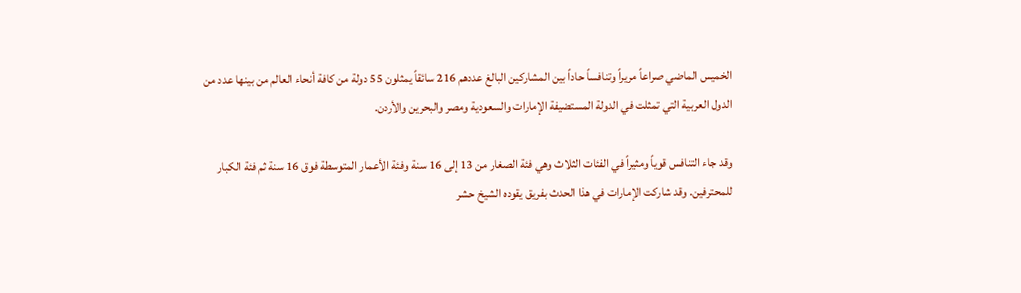الخميس الماضي صراعاً مريراً وتنافساً حاداً بين المشاركين البالغ عددهم 216 سائقاً يمثلون 55 دولة من كافة أنحاء العالم من بينها عدد من الدول العربية التي تمثلت في الدولة المستضيفة الإمارات والسعودية ومصر والبحرين والأردن.

وقد جاء التنافس قوياً ومثيراً في الفئات الثلاث وهي فئة الصغار من 13 إلى 16 سنة وفئة الأعمار المتوسطة فوق 16 سنة ثم فئة الكبار للمحترفين. وقد شاركت الإمارات في هذا الحدث بفريق يقوده الشيخ حشر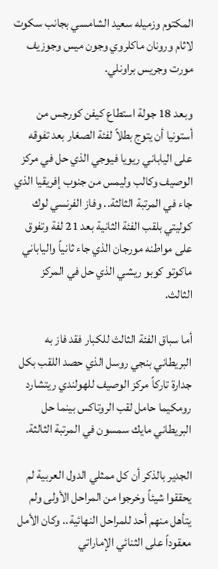المكتوم وزميله سعيد الشامسي بجانب سكوت لاثام ورونان ماكلروي وجون ميس وجوزيف مورت وجريس براونلي.

وبعد 18 جولة استطاع كيفن كورجس من أستونيا أن يتوج بطلاً لفئة الصغار بعد تفوقه على الياباني ريويا فيوجي الذي حل في مركز الوصيف وكالب وليمس من جنوب إفريقيا الذي جاء في المرتبة الثالثة.. وفاز الفرنسي لوك كوليتي بلقب الفئة الثانية بعد 21 لفة وتفوق على مواطنه مورجان الذي جاء ثانياً والياباني ماكوتو كوبو ريشي الذي حل في المركز الثالث.

أما سباق الفئة الثالث للكبار فقد فاز به البريطاني بنجي روسل الذي حصد اللقب بكل جدارة تاركاً مركز الوصيف للهولندي ريتشارد رومكيما حامل لقب الروتاكس بينما حل البريطاني مايك سمسون في المرتبة الثالثة.

الجدير بالذكر أن كل ممثلي الدول العربية لم يحققوا شيئاً وخرجوا من المراحل الأولى ولم يتأهل منهم أحد للمراحل النهائية.. وكان الأمل معقوداً على الثنائي الإماراتي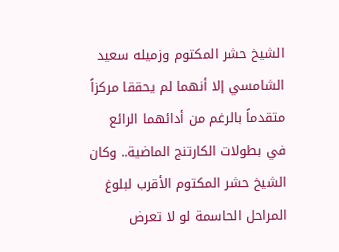الشيخ حشر المكتوم وزميله سعيد الشامسي إلا أنهما لم يحققا مركزاً متقدماً بالرغم من أدائهما الرائع في بطولات الكارتنج الماضية.. وكان الشيخ حشر المكتوم الأقرب لبلوغ المراحل الحاسمة لو لا تعرض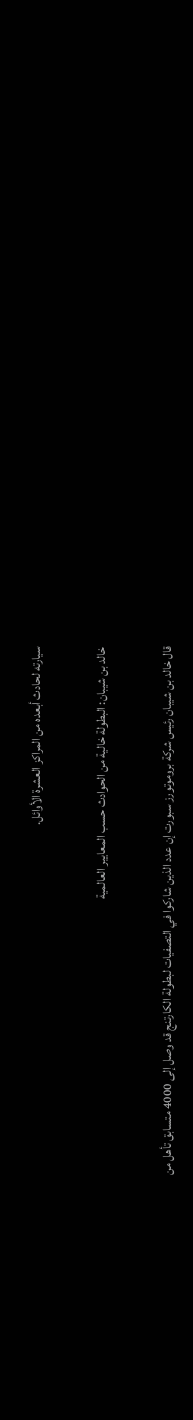سيارته لحادث أبعده من المراكز العشرة الأوائل.

خالد بن شيبان: البطولة خالية من الحوادث حسب المعايير العالمية

قال خالد بن شيبان رئيس شركة بروموتورز سبورت إن عدد الذين شاركوا في التصفيات لبطولة الكارتنج قد وصل إلى 4000 متسابق تأهل من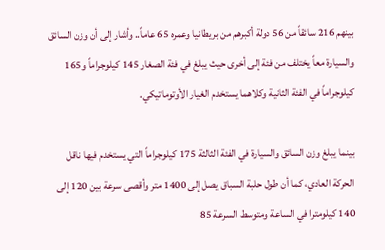بينهم 216 سائقاً من 56 دولة أكبرهم من بريطانيا وعمره 65 عاماً.. وأشار إلى أن وزن السائق والسيارة معاً يختلف من فئة إلى أخرى حيث يبلغ في فئة الصغار 145 كيلوجراماً و165 كيلوجراماً في الفئة الثانية وكلاهما يستخدم الغيار الأوتوماتيكي.

بينما يبلغ وزن السائق والسيارة في الفئة الثالثة 175 كيلوجراماً التي يستخدم فيها ناقل الحركة العادي، كما أن طول حلبة السباق يصل إلى 1400 متر وأقصى سرعة بين 120 إلى 140 كيلومترا في الساعة ومتوسط السرعة 85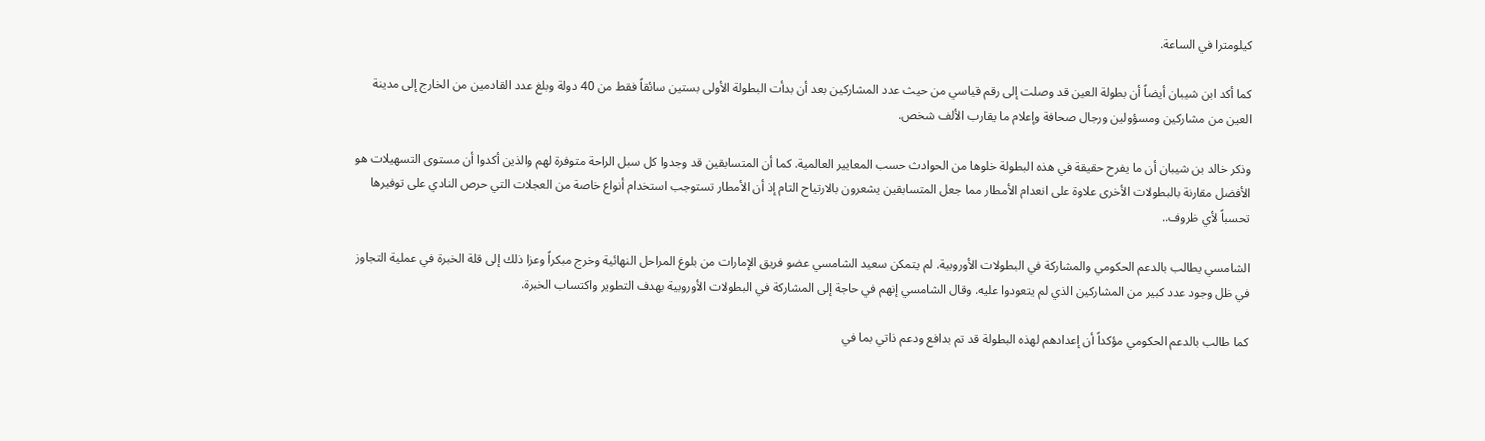كيلومترا في الساعة.

كما أكد ابن شيبان أيضاً أن بطولة العين قد وصلت إلى رقم قياسي من حيث عدد المشاركين بعد أن بدأت البطولة الأولى بستين سائقاً فقط من 40 دولة وبلغ عدد القادمين من الخارج إلى مدينة العين من مشاركين ومسؤولين ورجال صحافة وإعلام ما يقارب الألف شخص.

وذكر خالد بن شيبان أن ما يفرح حقيقة في هذه البطولة خلوها من الحوادث حسب المعايير العالمية. كما أن المتسابقين قد وجدوا كل سبل الراحة متوفرة لهم والذين أكدوا أن مستوى التسهيلات هو الأفضل مقارنة بالبطولات الأخرى علاوة على انعدام الأمطار مما جعل المتسابقين يشعرون بالارتياح التام إذ أن الأمطار تستوجب استخدام أنواع خاصة من العجلات التي حرص النادي على توفيرها تحسباً لأي ظروف..

الشامسي يطالب بالدعم الحكومي والمشاركة في البطولات الأوروبية. لم يتمكن سعيد الشامسي عضو فريق الإمارات من بلوغ المراحل النهائية وخرج مبكراً وعزا ذلك إلى قلة الخبرة في عملية التجاوز في ظل وجود عدد كبير من المشاركين الذي لم يتعودوا عليه. وقال الشامسي إنهم في حاجة إلى المشاركة في البطولات الأوروبية بهدف التطوير واكتساب الخبرة.

كما طالب بالدعم الحكومي مؤكداً أن إعدادهم لهذه البطولة قد تم بدافع ودعم ذاتي بما في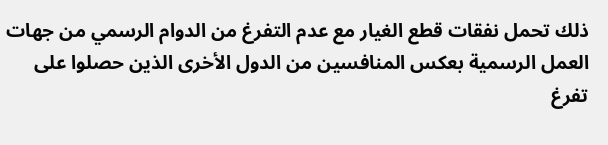ذلك تحمل نفقات قطع الغيار مع عدم التفرغ من الدوام الرسمي من جهات العمل الرسمية بعكس المنافسين من الدول الأخرى الذين حصلوا على تفرغ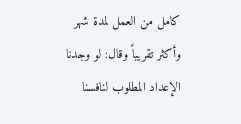كامل من العمل لمدة شهر وأكثر تقريباً وقال: لو وجدنا الإعداد المطلوب لنافسنا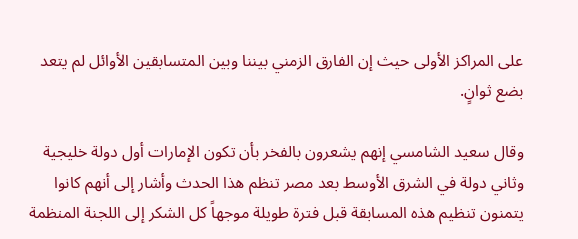على المراكز الأولى حيث إن الفارق الزمني بيننا وبين المتسابقين الأوائل لم يتعد بضع ثوانٍ.

وقال سعيد الشامسي إنهم يشعرون بالفخر بأن تكون الإمارات أول دولة خليجية وثاني دولة في الشرق الأوسط بعد مصر تنظم هذا الحدث وأشار إلى أنهم كانوا يتمنون تنظيم هذه المسابقة قبل فترة طويلة موجهاً كل الشكر إلى اللجنة المنظمة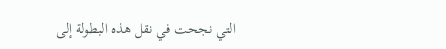التي نجحت في نقل هذه البطولة إلى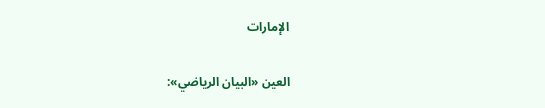الإمارات

العين «البيان الرياضي»: